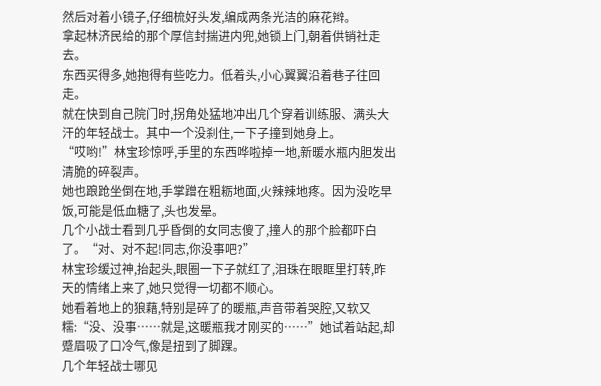然后对着小镜子,仔细梳好头发,编成两条光洁的麻花辫。
拿起林济民给的那个厚信封揣进内兜,她锁上门,朝着供销社走去。
东西买得多,她抱得有些吃力。低着头,小心翼翼沿着巷子往回走。
就在快到自己院门时,拐角处猛地冲出几个穿着训练服、满头大汗的年轻战士。其中一个没刹住,一下子撞到她身上。
“哎哟!”林宝珍惊呼,手里的东西哗啦掉一地,新暖水瓶内胆发出清脆的碎裂声。
她也踉跄坐倒在地,手掌蹭在粗粝地面,火辣辣地疼。因为没吃早饭,可能是低血糖了,头也发晕。
几个小战士看到几乎昏倒的女同志傻了,撞人的那个脸都吓白了。“对、对不起!同志,你没事吧?”
林宝珍缓过神,抬起头,眼圈一下子就红了,泪珠在眼眶里打转,昨天的情绪上来了,她只觉得一切都不顺心。
她看着地上的狼藉,特别是碎了的暖瓶,声音带着哭腔,又软又糯:“没、没事……就是,这暖瓶我才刚买的……”她试着站起,却蹙眉吸了口冷气,像是扭到了脚踝。
几个年轻战士哪见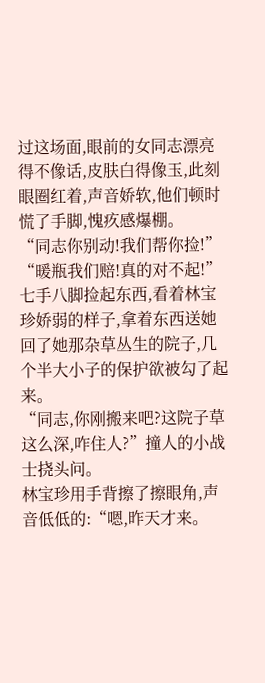过这场面,眼前的女同志漂亮得不像话,皮肤白得像玉,此刻眼圈红着,声音娇软,他们顿时慌了手脚,愧疚感爆棚。
“同志你别动!我们帮你捡!” “暖瓶我们赔!真的对不起!”
七手八脚捡起东西,看着林宝珍娇弱的样子,拿着东西送她回了她那杂草丛生的院子,几个半大小子的保护欲被勾了起来。
“同志,你刚搬来吧?这院子草这么深,咋住人?”撞人的小战士挠头问。
林宝珍用手背擦了擦眼角,声音低低的:“嗯,昨天才来。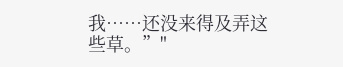我……还没来得及弄这些草。”"